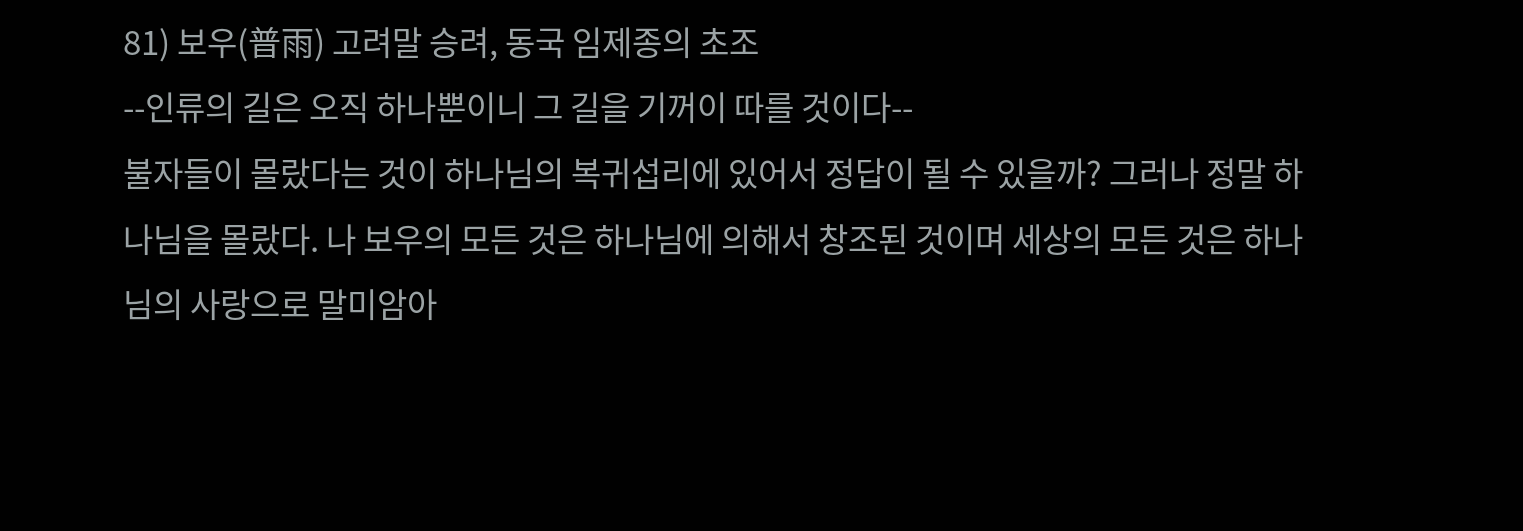81) 보우(普雨) 고려말 승려, 동국 임제종의 초조
--인류의 길은 오직 하나뿐이니 그 길을 기꺼이 따를 것이다--
불자들이 몰랐다는 것이 하나님의 복귀섭리에 있어서 정답이 될 수 있을까? 그러나 정말 하나님을 몰랐다. 나 보우의 모든 것은 하나님에 의해서 창조된 것이며 세상의 모든 것은 하나님의 사랑으로 말미암아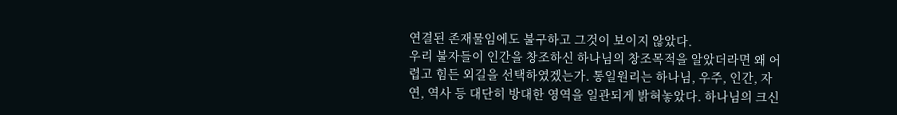연결된 존재물임에도 불구하고 그것이 보이지 않았다.
우리 불자들이 인간을 창조하신 하나님의 창조목적을 알았더라면 왜 어렵고 힘든 외길을 선택하였겠는가. 통일원리는 하나님, 우주, 인간, 자연, 역사 등 대단히 방대한 영역을 일관되게 밝혀놓았다. 하나님의 크신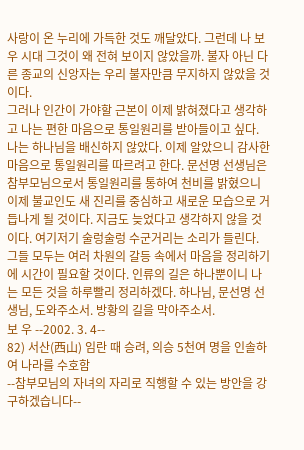사랑이 온 누리에 가득한 것도 깨달았다. 그런데 나 보우 시대 그것이 왜 전혀 보이지 않았을까. 불자 아닌 다른 종교의 신앙자는 우리 불자만큼 무지하지 않았을 것이다.
그러나 인간이 가야할 근본이 이제 밝혀졌다고 생각하고 나는 편한 마음으로 통일원리를 받아들이고 싶다. 나는 하나님을 배신하지 않았다. 이제 알았으니 감사한 마음으로 통일원리를 따르려고 한다. 문선명 선생님은 참부모님으로서 통일원리를 통하여 천비를 밝혔으니 이제 불교인도 새 진리를 중심하고 새로운 모습으로 거듭나게 될 것이다. 지금도 늦었다고 생각하지 않을 것이다. 여기저기 술렁술렁 수군거리는 소리가 들린다. 그들 모두는 여러 차원의 갈등 속에서 마음을 정리하기에 시간이 필요할 것이다. 인류의 길은 하나뿐이니 나는 모든 것을 하루빨리 정리하겠다. 하나님, 문선명 선생님, 도와주소서. 방황의 길을 막아주소서.
보 우 --2002. 3. 4--
82) 서산(西山) 임란 때 승려, 의승 5천여 명을 인솔하여 나라를 수호함
--참부모님의 자녀의 자리로 직행할 수 있는 방안을 강구하겠습니다--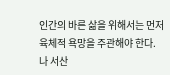인간의 바른 삶을 위해서는 먼저 육체적 욕망을 주관해야 한다. 나 서산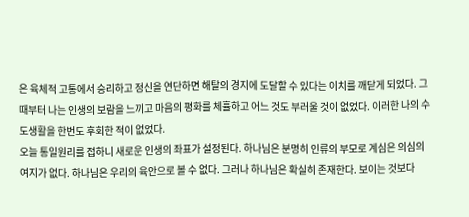은 육체적 고통에서 승리하고 정신을 연단하면 해탈의 경지에 도달할 수 있다는 이치를 깨닫게 되었다. 그때부터 나는 인생의 보람을 느끼고 마음의 평화를 체휼하고 어느 것도 부러울 것이 없었다. 이러한 나의 수도생활을 한번도 후회한 적이 없었다.
오늘 통일원리를 접하니 새로운 인생의 좌표가 설정된다. 하나님은 분명히 인류의 부모로 계심은 의심의 여지가 없다. 하나님은 우리의 육안으로 볼 수 없다. 그러나 하나님은 확실히 존재한다. 보이는 것보다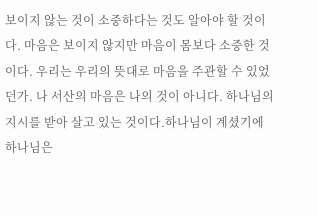보이지 않는 것이 소중하다는 것도 알아야 할 것이다. 마음은 보이지 않지만 마음이 몸보다 소중한 것이다. 우리는 우리의 뜻대로 마음을 주관할 수 있었던가. 나 서산의 마음은 나의 것이 아니다. 하나님의 지시를 받아 살고 있는 것이다.하나님이 계셨기에 하나님은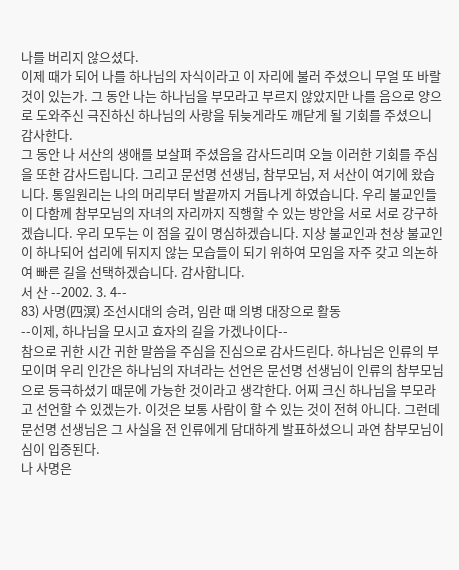나를 버리지 않으셨다.
이제 때가 되어 나를 하나님의 자식이라고 이 자리에 불러 주셨으니 무얼 또 바랄 것이 있는가. 그 동안 나는 하나님을 부모라고 부르지 않았지만 나를 음으로 양으로 도와주신 극진하신 하나님의 사랑을 뒤늦게라도 깨닫게 될 기회를 주셨으니 감사한다.
그 동안 나 서산의 생애를 보살펴 주셨음을 감사드리며 오늘 이러한 기회를 주심을 또한 감사드립니다. 그리고 문선명 선생님, 참부모님, 저 서산이 여기에 왔습니다. 통일원리는 나의 머리부터 발끝까지 거듭나게 하였습니다. 우리 불교인들이 다함께 참부모님의 자녀의 자리까지 직행할 수 있는 방안을 서로 서로 강구하겠습니다. 우리 모두는 이 점을 깊이 명심하겠습니다. 지상 불교인과 천상 불교인이 하나되어 섭리에 뒤지지 않는 모습들이 되기 위하여 모임을 자주 갖고 의논하여 빠른 길을 선택하겠습니다. 감사합니다.
서 산 --2002. 3. 4--
83) 사명(四溟) 조선시대의 승려, 임란 때 의병 대장으로 활동
--이제, 하나님을 모시고 효자의 길을 가겠나이다--
참으로 귀한 시간 귀한 말씀을 주심을 진심으로 감사드린다. 하나님은 인류의 부모이며 우리 인간은 하나님의 자녀라는 선언은 문선명 선생님이 인류의 참부모님으로 등극하셨기 때문에 가능한 것이라고 생각한다. 어찌 크신 하나님을 부모라고 선언할 수 있겠는가. 이것은 보통 사람이 할 수 있는 것이 전혀 아니다. 그런데 문선명 선생님은 그 사실을 전 인류에게 담대하게 발표하셨으니 과연 참부모님이심이 입증된다.
나 사명은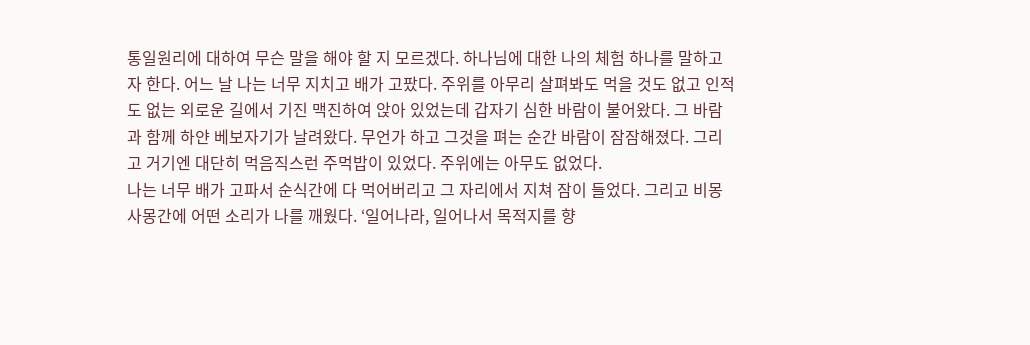통일원리에 대하여 무슨 말을 해야 할 지 모르겠다. 하나님에 대한 나의 체험 하나를 말하고자 한다. 어느 날 나는 너무 지치고 배가 고팠다. 주위를 아무리 살펴봐도 먹을 것도 없고 인적도 없는 외로운 길에서 기진 맥진하여 앉아 있었는데 갑자기 심한 바람이 불어왔다. 그 바람과 함께 하얀 베보자기가 날려왔다. 무언가 하고 그것을 펴는 순간 바람이 잠잠해졌다. 그리고 거기엔 대단히 먹음직스런 주먹밥이 있었다. 주위에는 아무도 없었다.
나는 너무 배가 고파서 순식간에 다 먹어버리고 그 자리에서 지쳐 잠이 들었다. 그리고 비몽사몽간에 어떤 소리가 나를 깨웠다. ‘일어나라, 일어나서 목적지를 향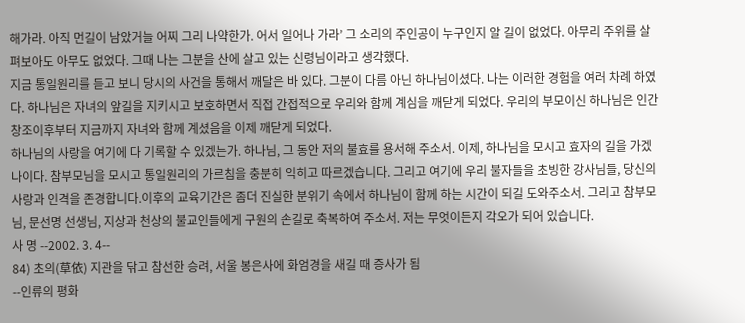해가라. 아직 먼길이 남았거늘 어찌 그리 나약한가. 어서 일어나 가라’ 그 소리의 주인공이 누구인지 알 길이 없었다. 아무리 주위를 살펴보아도 아무도 없었다. 그때 나는 그분을 산에 살고 있는 신령님이라고 생각했다.
지금 통일원리를 듣고 보니 당시의 사건을 통해서 깨달은 바 있다. 그분이 다름 아닌 하나님이셨다. 나는 이러한 경험을 여러 차례 하였다. 하나님은 자녀의 앞길을 지키시고 보호하면서 직접 간접적으로 우리와 함께 계심을 깨닫게 되었다. 우리의 부모이신 하나님은 인간 창조이후부터 지금까지 자녀와 함께 계셨음을 이제 깨닫게 되었다.
하나님의 사랑을 여기에 다 기록할 수 있겠는가. 하나님, 그 동안 저의 불효를 용서해 주소서. 이제, 하나님을 모시고 효자의 길을 가겠나이다. 참부모님을 모시고 통일원리의 가르침을 충분히 익히고 따르겠습니다. 그리고 여기에 우리 불자들을 초빙한 강사님들, 당신의 사랑과 인격을 존경합니다.이후의 교육기간은 좀더 진실한 분위기 속에서 하나님이 함께 하는 시간이 되길 도와주소서. 그리고 참부모님, 문선명 선생님, 지상과 천상의 불교인들에게 구원의 손길로 축복하여 주소서. 저는 무엇이든지 각오가 되어 있습니다.
사 명 --2002. 3. 4--
84) 초의(草依) 지관을 닦고 참선한 승려, 서울 봉은사에 화엄경을 새길 때 증사가 됨
--인류의 평화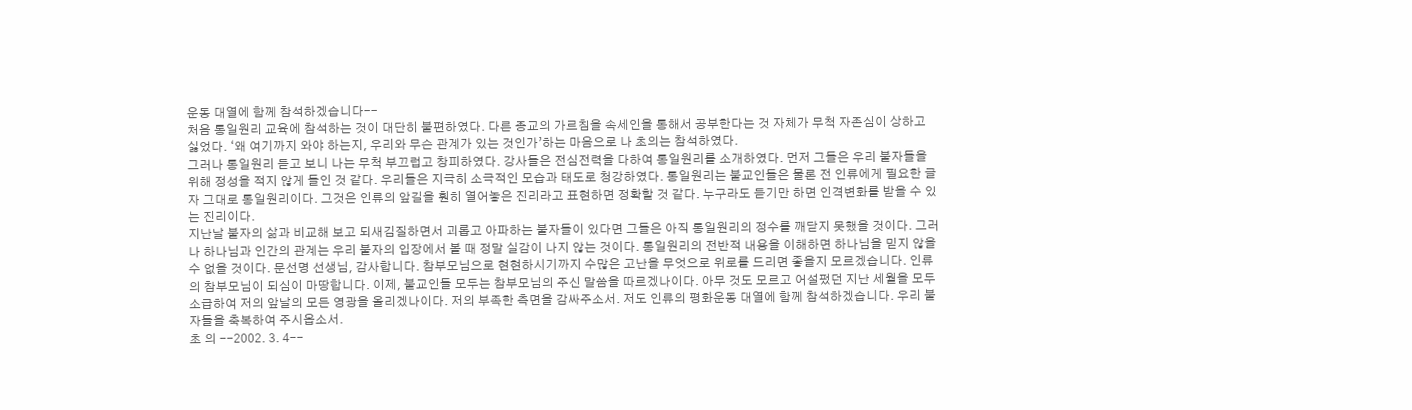운동 대열에 함께 참석하겠습니다--
처음 통일원리 교육에 참석하는 것이 대단히 불편하였다. 다른 종교의 가르침을 속세인을 통해서 공부한다는 것 자체가 무척 자존심이 상하고 싫었다. ‘왜 여기까지 와야 하는지, 우리와 무슨 관계가 있는 것인가’하는 마음으로 나 초의는 참석하였다.
그러나 통일원리 듣고 보니 나는 무척 부끄럽고 창피하였다. 강사들은 전심전력을 다하여 통일원리를 소개하였다. 먼저 그들은 우리 불자들을 위해 정성을 적지 않게 들인 것 같다. 우리들은 지극히 소극적인 모습과 태도로 청강하였다. 통일원리는 불교인들은 물론 전 인류에게 필요한 글자 그대로 통일원리이다. 그것은 인류의 앞길을 훤히 열어놓은 진리라고 표현하면 정확할 것 같다. 누구라도 듣기만 하면 인격변화를 받을 수 있는 진리이다.
지난날 불자의 삶과 비교해 보고 되새김질하면서 괴롭고 아파하는 불자들이 있다면 그들은 아직 통일원리의 정수를 깨닫지 못했을 것이다. 그러나 하나님과 인간의 관계는 우리 불자의 입장에서 볼 때 정말 실감이 나지 않는 것이다. 통일원리의 전반적 내용을 이해하면 하나님을 믿지 않을 수 없을 것이다. 문선명 선생님, 감사합니다. 참부모님으로 현현하시기까지 수많은 고난을 무엇으로 위로를 드리면 좋을지 모르겠습니다. 인류의 참부모님이 되심이 마땅합니다. 이제, 불교인들 모두는 참부모님의 주신 말씀을 따르겠나이다. 아무 것도 모르고 어설펐던 지난 세월을 모두 소급하여 저의 앞날의 모든 영광을 올리겠나이다. 저의 부족한 측면을 감싸주소서. 저도 인류의 평화운동 대열에 함께 참석하겠습니다. 우리 불자들을 축복하여 주시옵소서.
초 의 --2002. 3. 4--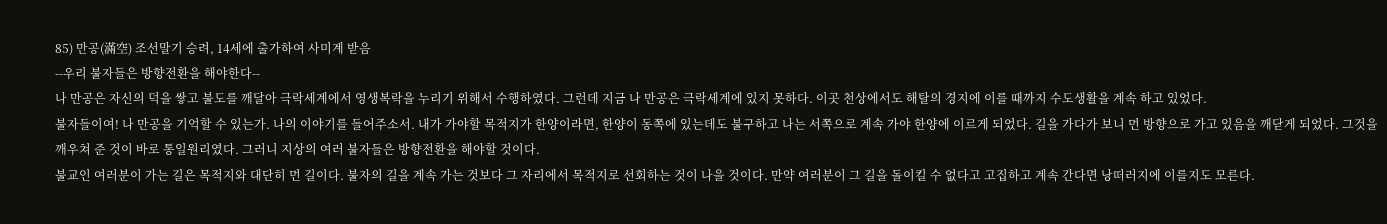85) 만공(滿空) 조선말기 승려, 14세에 출가하여 사미계 받음
--우리 불자들은 방향전환을 해야한다--
나 만공은 자신의 덕을 쌓고 불도를 깨달아 극락세계에서 영생복락을 누리기 위해서 수행하였다. 그런데 지금 나 만공은 극락세계에 있지 못하다. 이곳 천상에서도 해탈의 경지에 이를 때까지 수도생활을 계속 하고 있었다.
불자들이여! 나 만공을 기억할 수 있는가. 나의 이야기를 들어주소서. 내가 가야할 목적지가 한양이라면, 한양이 동쪽에 있는데도 불구하고 나는 서쪽으로 계속 가야 한양에 이르게 되었다. 길을 가다가 보니 먼 방향으로 가고 있음을 깨닫게 되었다. 그것을 깨우쳐 준 것이 바로 통일원리였다. 그러니 지상의 여러 불자들은 방향전환을 해야할 것이다.
불교인 여러분이 가는 길은 목적지와 대단히 먼 길이다. 불자의 길을 계속 가는 것보다 그 자리에서 목적지로 선회하는 것이 나을 것이다. 만약 여러분이 그 길을 돌이킬 수 없다고 고집하고 계속 간다면 낭떠러지에 이를지도 모른다.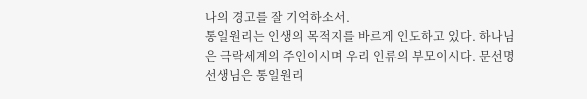나의 경고를 잘 기억하소서.
통일원리는 인생의 목적지를 바르게 인도하고 있다. 하나님은 극락세계의 주인이시며 우리 인류의 부모이시다. 문선명 선생님은 통일원리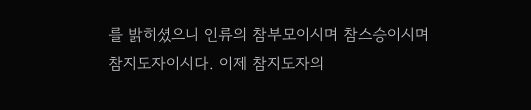를 밝히셨으니 인류의 참부모이시며 참스승이시며 참지도자이시다. 이제 참지도자의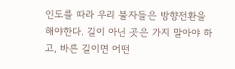인도를 따라 우리 불자들은 방향전환을 해야한다. 길이 아닌 곳은 가지 말아야 하고, 바른 길이면 어떤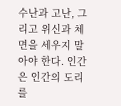수난과 고난, 그리고 위신과 체면을 세우지 말아야 한다. 인간은 인간의 도리를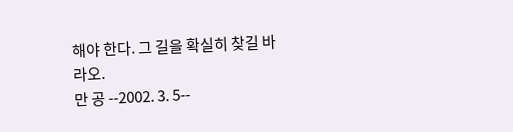해야 한다. 그 길을 확실히 찾길 바라오.
만 공 --2002. 3. 5--